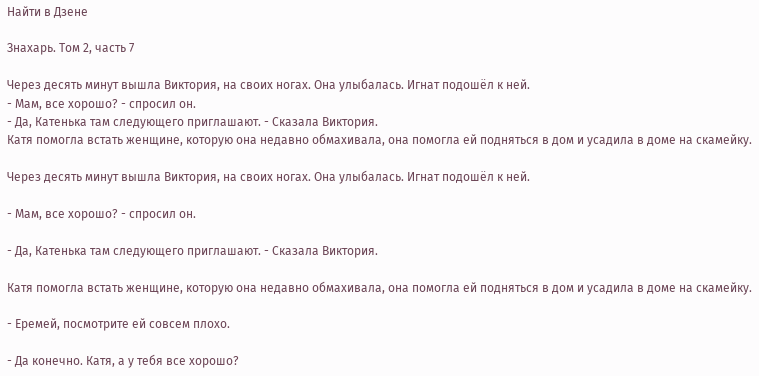Найти в Дзене

Знахарь. Том 2, часть 7

Через десять минут вышла Виктория, на своих ногах. Она улыбалась. Игнат подошёл к ней.
- Мам, все хорошо? - спросил он.
- Да, Катенька там следующего приглашают. - Сказала Виктория.
Катя помогла встать женщине, которую она недавно обмахивала, она помогла ей подняться в дом и усадила в доме на скамейку.

Через десять минут вышла Виктория, на своих ногах. Она улыбалась. Игнат подошёл к ней.

- Мам, все хорошо? - спросил он.

- Да, Катенька там следующего приглашают. - Сказала Виктория.

Катя помогла встать женщине, которую она недавно обмахивала, она помогла ей подняться в дом и усадила в доме на скамейку.

- Еремей, посмотрите ей совсем плохо.

- Да конечно. Катя, а у тебя все хорошо?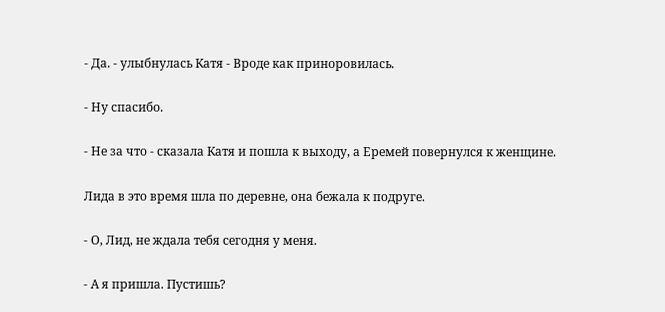- Да. - улыбнулась Катя - Вроде как приноровилась.

- Ну спасибо.

- Не за что - сказала Катя и пошла к выходу, а Еремей повернулся к женщине.

Лида в это время шла по деревне, она бежала к подруге.

- О, Лид, не ждала тебя сегодня у меня.

- А я пришла. Пустишь?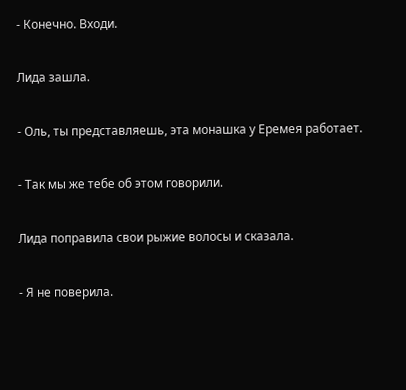- Конечно. Входи.

Лида зашла.

- Оль, ты представляешь, эта монашка у Еремея работает.

- Так мы же тебе об этом говорили.

Лида поправила свои рыжие волосы и сказала.

- Я не поверила.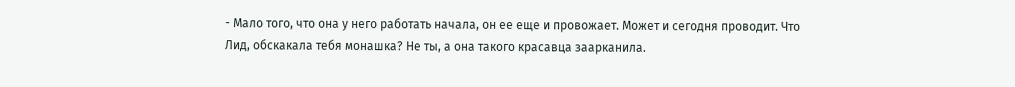- Мало того, что она у него работать начала, он ее еще и провожает. Может и сегодня проводит. Что Лид, обскакала тебя монашка? Не ты, а она такого красавца заарканила.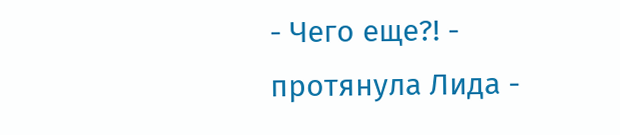- Чего еще?! - протянула Лида -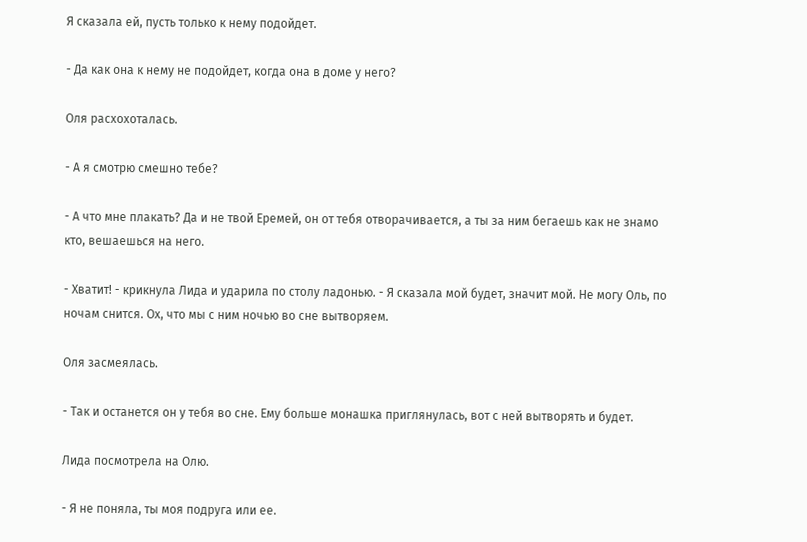Я сказала ей, пусть только к нему подойдет.

- Да как она к нему не подойдет, когда она в доме у него?

Оля расхохоталась.

- А я смотрю смешно тебе?

- А что мне плакать? Да и не твой Еремей, он от тебя отворачивается, а ты за ним бегаешь как не знамо кто, вешаешься на него.

- Хватит! - крикнула Лида и ударила по столу ладонью. - Я сказала мой будет, значит мой. Не могу Оль, по ночам снится. Ох, что мы с ним ночью во сне вытворяем.

Оля засмеялась.

- Так и останется он у тебя во сне. Ему больше монашка приглянулась, вот с ней вытворять и будет.

Лида посмотрела на Олю.

- Я не поняла, ты моя подруга или ее.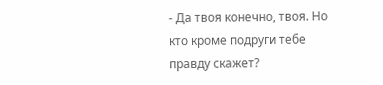- Да твоя конечно, твоя. Но кто кроме подруги тебе правду скажет?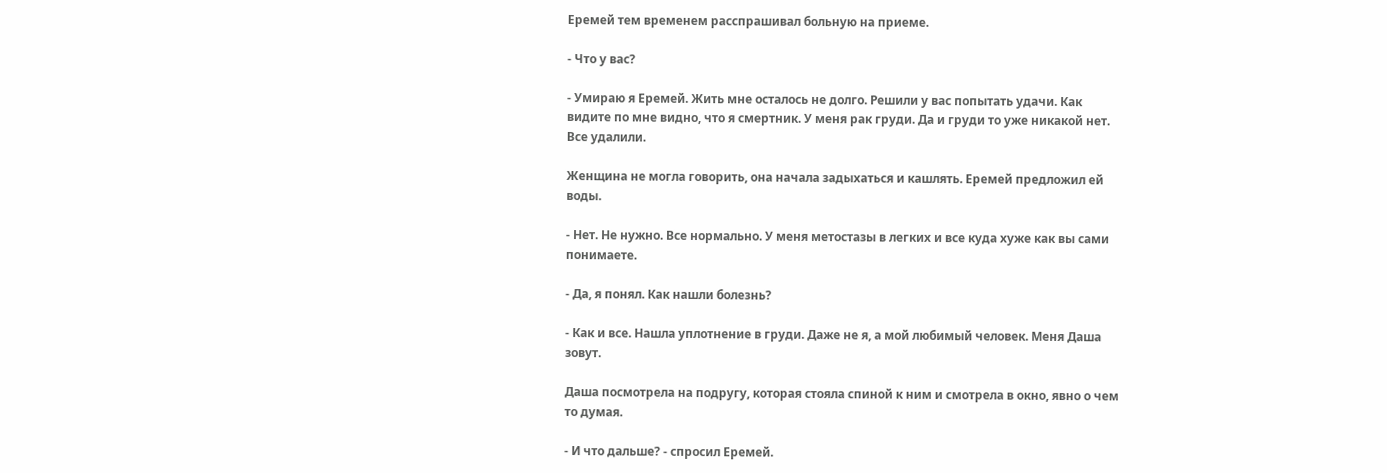Еремей тем временем расспрашивал больную на приеме.

- Что у вас?

- Умираю я Еремей. Жить мне осталось не долго. Решили у вас попытать удачи. Как видите по мне видно, что я смертник. У меня рак груди. Да и груди то уже никакой нет. Все удалили.

Женщина не могла говорить, она начала задыхаться и кашлять. Еремей предложил ей воды.

- Нет. Не нужно. Все нормально. У меня метостазы в легких и все куда хуже как вы сами понимаете.

- Да, я понял. Как нашли болезнь?

- Как и все. Нашла уплотнение в груди. Даже не я, а мой любимый человек. Меня Даша зовут.

Даша посмотрела на подругу, которая стояла спиной к ним и смотрела в окно, явно о чем то думая.

- И что дальше? - спросил Еремей.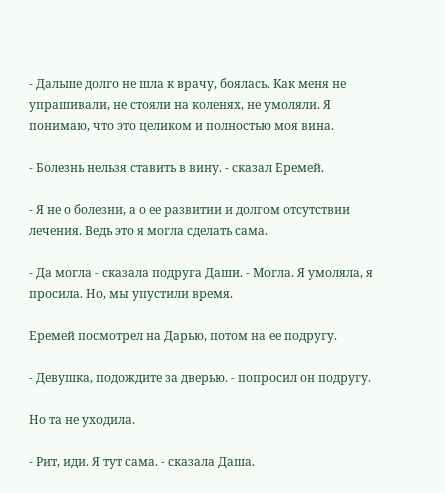- Дальше долго не шла к врачу, боялась. Как меня не упрашивали, не стояли на коленях, не умоляли. Я понимаю, что это целиком и полностью моя вина.

- Болезнь нельзя ставить в вину. - сказал Еремей.

- Я не о болезни, а о ее развитии и долгом отсутствии лечения. Ведь это я могла сделать сама.

- Да могла - сказала подруга Даши. - Могла. Я умоляла, я просила. Но, мы упустили время.

Еремей посмотрел на Дарью, потом на ее подругу.

- Девушка, подождите за дверью. - попросил он подругу.

Но та не уходила.

- Рит, иди. Я тут сама. - сказала Даша.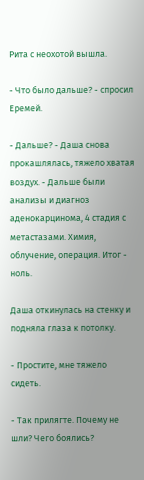Рита с неохотой вышла.

- Что было дальше? - спросил Еремей.

- Дальше? - Даша снова прокашлялась, тяжело хватая воздух. - Дальше были анализы и диагноз аденокарцинома, 4 стадия с метастазами. Химия, облучение, операция. Итог - ноль.

Даша откинулась на стенку и подняла глаза к потолку.

- Простите, мне тяжело сидеть.

- Так прилягте. Почему не шли? Чего боялись?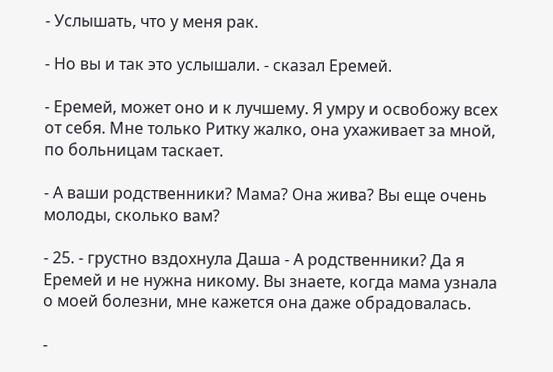- Услышать, что у меня рак.

- Но вы и так это услышали. - сказал Еремей.

- Еремей, может оно и к лучшему. Я умру и освобожу всех от себя. Мне только Ритку жалко, она ухаживает за мной, по больницам таскает.

- А ваши родственники? Мама? Она жива? Вы еще очень молоды, сколько вам?

- 25. - грустно вздохнула Даша - А родственники? Да я Еремей и не нужна никому. Вы знаете, когда мама узнала о моей болезни, мне кажется она даже обрадовалась.

-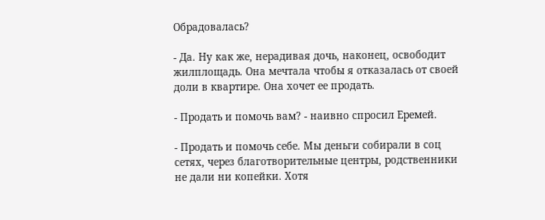Обрадовалась?

- Да. Ну как же, нерадивая дочь, наконец, освободит жилплощадь. Она мечтала чтобы я отказалась от своей доли в квартире. Она хочет ее продать.

- Продать и помочь вам? - наивно спросил Еремей.

- Продать и помочь себе. Мы деньги собирали в соц сетях, через благотворительные центры, родственники не дали ни копейки. Хотя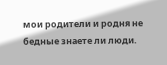мои родители и родня не бедные знаете ли люди.